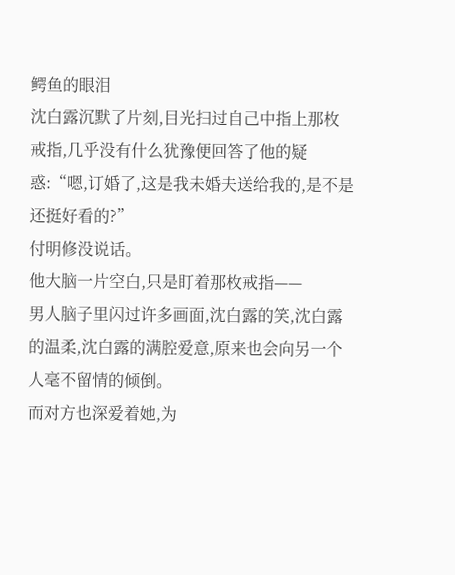鳄鱼的眼泪
沈白露沉默了片刻,目光扫过自己中指上那枚戒指,几乎没有什么犹豫便回答了他的疑惑:“嗯,订婚了,这是我未婚夫送给我的,是不是还挺好看的?”
付明修没说话。
他大脑一片空白,只是盯着那枚戒指——
男人脑子里闪过许多画面,沈白露的笑,沈白露的温柔,沈白露的满腔爱意,原来也会向另一个人毫不留情的倾倒。
而对方也深爱着她,为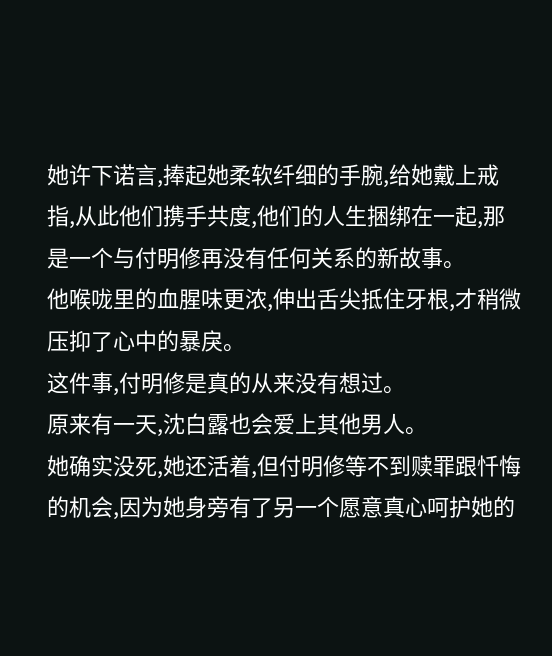她许下诺言,捧起她柔软纤细的手腕,给她戴上戒指,从此他们携手共度,他们的人生捆绑在一起,那是一个与付明修再没有任何关系的新故事。
他喉咙里的血腥味更浓,伸出舌尖抵住牙根,才稍微压抑了心中的暴戾。
这件事,付明修是真的从来没有想过。
原来有一天,沈白露也会爱上其他男人。
她确实没死,她还活着,但付明修等不到赎罪跟忏悔的机会,因为她身旁有了另一个愿意真心呵护她的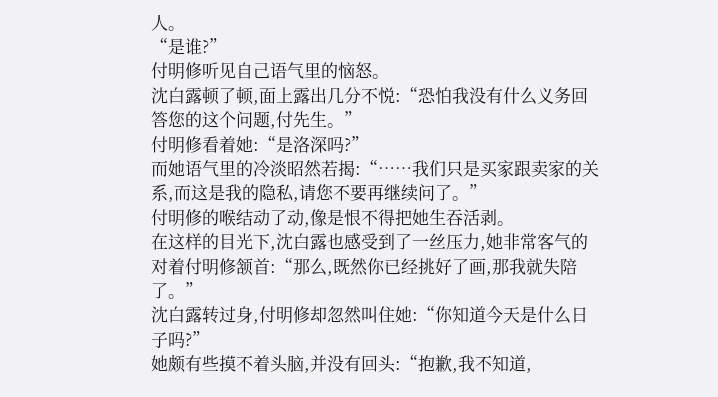人。
“是谁?”
付明修听见自己语气里的恼怒。
沈白露顿了顿,面上露出几分不悦:“恐怕我没有什么义务回答您的这个问题,付先生。”
付明修看着她:“是洛深吗?”
而她语气里的冷淡昭然若揭:“……我们只是买家跟卖家的关系,而这是我的隐私,请您不要再继续问了。”
付明修的喉结动了动,像是恨不得把她生吞活剥。
在这样的目光下,沈白露也感受到了一丝压力,她非常客气的对着付明修颔首:“那么,既然你已经挑好了画,那我就失陪了。”
沈白露转过身,付明修却忽然叫住她:“你知道今天是什么日子吗?”
她颇有些摸不着头脑,并没有回头:“抱歉,我不知道,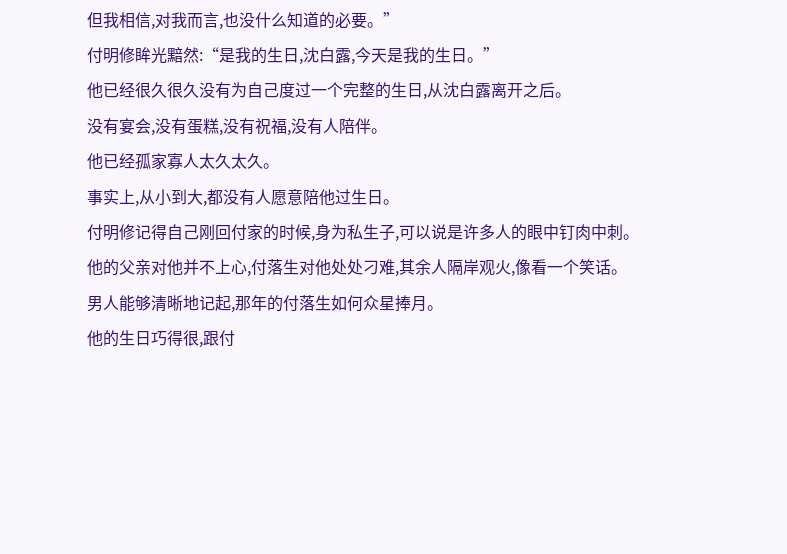但我相信,对我而言,也没什么知道的必要。”
付明修眸光黯然:“是我的生日,沈白露,今天是我的生日。”
他已经很久很久没有为自己度过一个完整的生日,从沈白露离开之后。
没有宴会,没有蛋糕,没有祝福,没有人陪伴。
他已经孤家寡人太久太久。
事实上,从小到大,都没有人愿意陪他过生日。
付明修记得自己刚回付家的时候,身为私生子,可以说是许多人的眼中钉肉中刺。
他的父亲对他并不上心,付落生对他处处刁难,其余人隔岸观火,像看一个笑话。
男人能够清晰地记起,那年的付落生如何众星捧月。
他的生日巧得很,跟付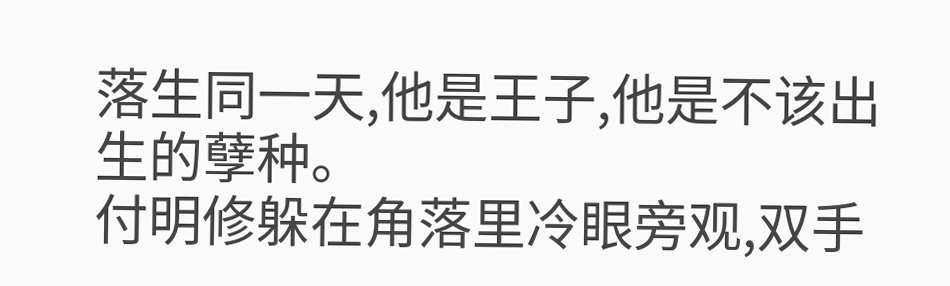落生同一天,他是王子,他是不该出生的孽种。
付明修躲在角落里冷眼旁观,双手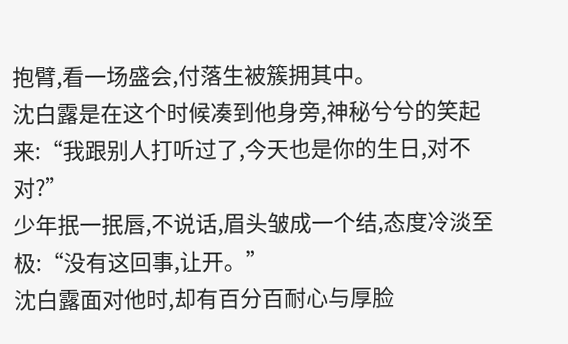抱臂,看一场盛会,付落生被簇拥其中。
沈白露是在这个时候凑到他身旁,神秘兮兮的笑起来:“我跟别人打听过了,今天也是你的生日,对不对?”
少年抿一抿唇,不说话,眉头皱成一个结,态度冷淡至极:“没有这回事,让开。”
沈白露面对他时,却有百分百耐心与厚脸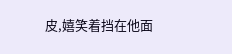皮,嬉笑着挡在他面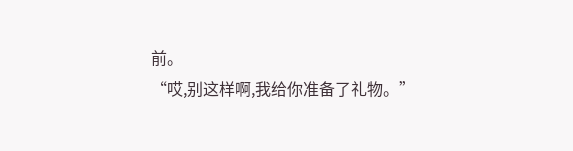前。
“哎,别这样啊,我给你准备了礼物。”